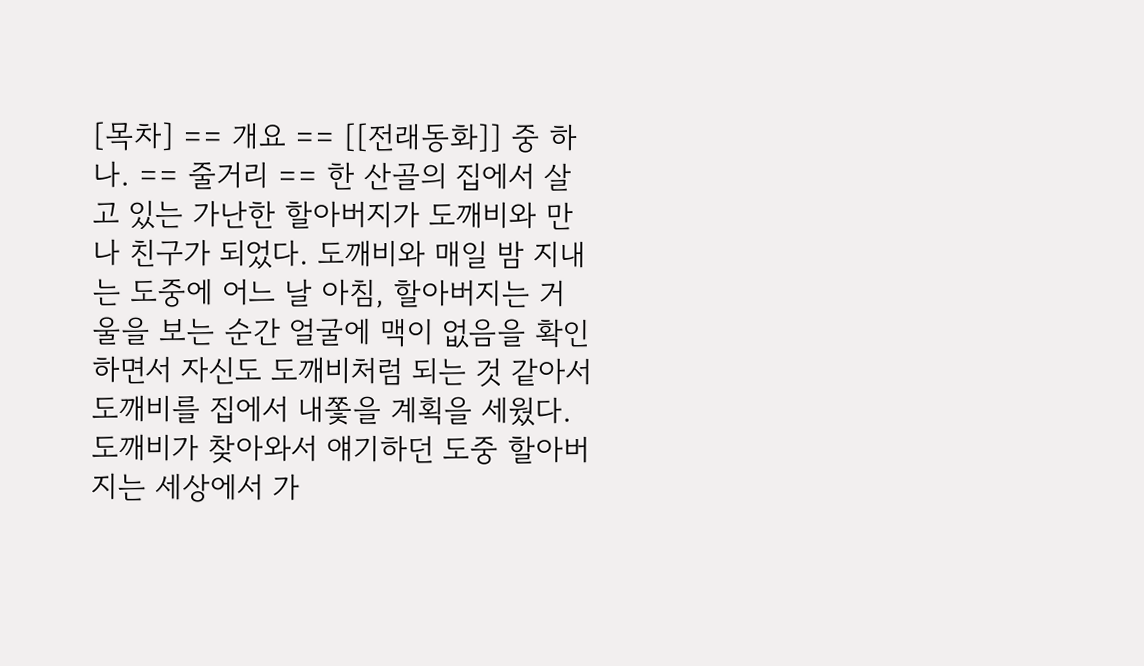[목차] == 개요 == [[전래동화]] 중 하나. == 줄거리 == 한 산골의 집에서 살고 있는 가난한 할아버지가 도깨비와 만나 친구가 되었다. 도깨비와 매일 밤 지내는 도중에 어느 날 아침, 할아버지는 거울을 보는 순간 얼굴에 맥이 없음을 확인하면서 자신도 도깨비처럼 되는 것 같아서 도깨비를 집에서 내쫓을 계획을 세웠다. 도깨비가 찾아와서 얘기하던 도중 할아버지는 세상에서 가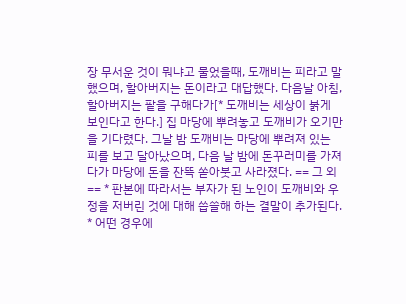장 무서운 것이 뭐냐고 물었을때, 도깨비는 피라고 말했으며, 할아버지는 돈이라고 대답했다. 다음날 아침, 할아버지는 팥을 구해다가[* 도깨비는 세상이 붉게 보인다고 한다.] 집 마당에 뿌려놓고 도깨비가 오기만을 기다렸다. 그날 밤 도깨비는 마당에 뿌려져 있는 피를 보고 달아났으며, 다음 날 밤에 돈꾸러미를 가져다가 마당에 돈을 잔뜩 쏟아붓고 사라졌다. == 그 외 == * 판본에 따라서는 부자가 된 노인이 도깨비와 우정을 저버린 것에 대해 씁쓸해 하는 결말이 추가된다. * 어떤 경우에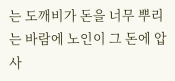는 도깨비가 돈을 너무 뿌리는 바람에 노인이 그 돈에 압사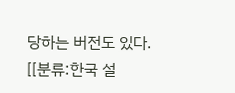당하는 버전도 있다. [[분류:한국 설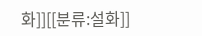화]][[분류:설화]]